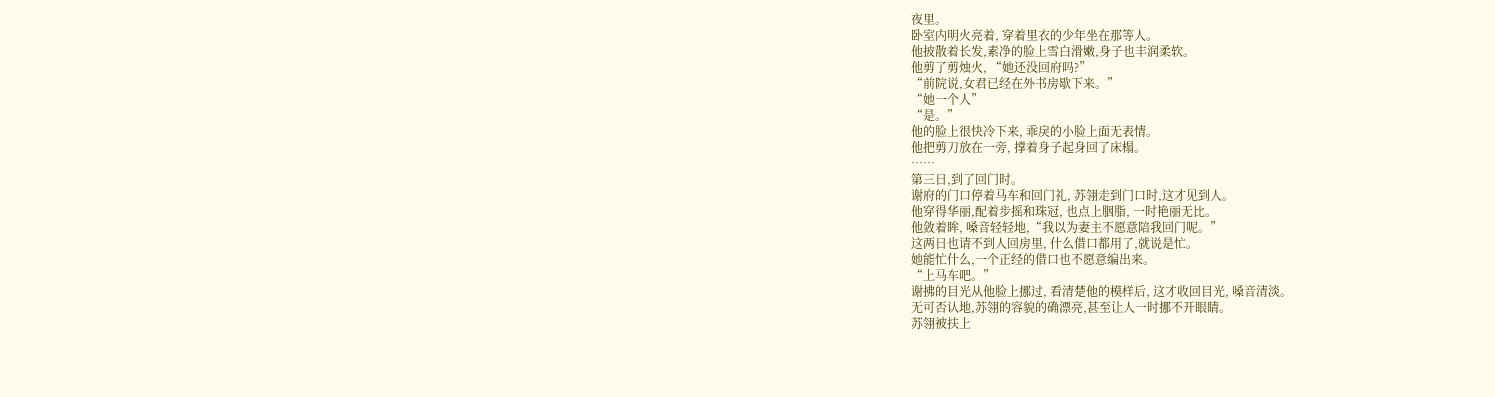夜里。
卧室内明火亮着, 穿着里衣的少年坐在那等人。
他披散着长发,素净的脸上雪白滑嫩,身子也丰润柔软。
他剪了剪烛火, “她还没回府吗?”
“前院说,女君已经在外书房歇下来。”
“她一个人”
“是。”
他的脸上很快冷下来, 乖戾的小脸上面无表情。
他把剪刀放在一旁, 撑着身子起身回了床榻。
……
第三日,到了回门时。
谢府的门口停着马车和回门礼, 苏翎走到门口时,这才见到人。
他穿得华丽,配着步摇和珠冠, 也点上胭脂, 一时艳丽无比。
他敛着眸, 嗓音轻轻地,“我以为妻主不愿意陪我回门呢。”
这两日也请不到人回房里, 什么借口都用了,就说是忙。
她能忙什么,一个正经的借口也不愿意编出来。
“上马车吧。”
谢拂的目光从他脸上挪过, 看清楚他的模样后, 这才收回目光, 嗓音清淡。
无可否认地,苏翎的容貌的确漂亮,甚至让人一时挪不开眼睛。
苏翎被扶上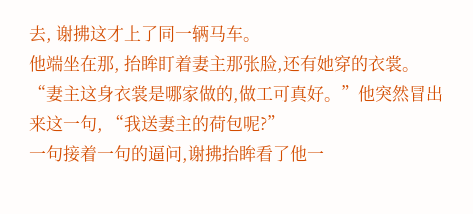去, 谢拂这才上了同一辆马车。
他端坐在那, 抬眸盯着妻主那张脸,还有她穿的衣裳。
“妻主这身衣裳是哪家做的,做工可真好。”他突然冒出来这一句, “我送妻主的荷包呢?”
一句接着一句的逼问,谢拂抬眸看了他一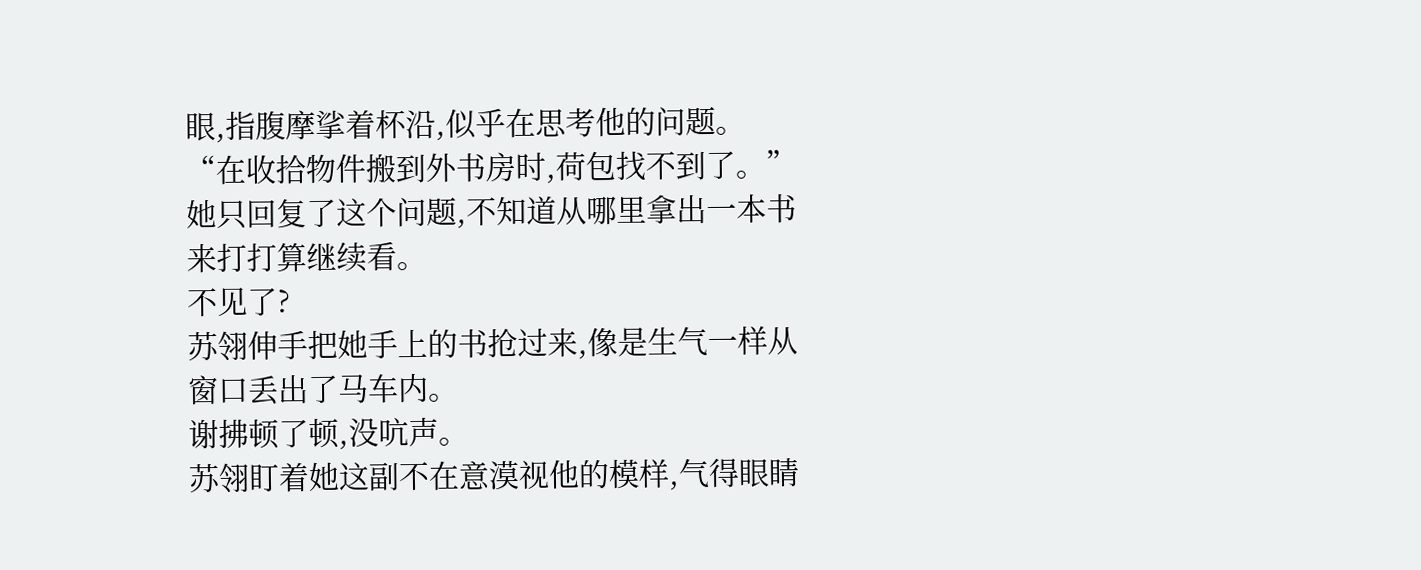眼,指腹摩挲着杯沿,似乎在思考他的问题。
“在收拾物件搬到外书房时,荷包找不到了。”
她只回复了这个问题,不知道从哪里拿出一本书来打打算继续看。
不见了?
苏翎伸手把她手上的书抢过来,像是生气一样从窗口丢出了马车内。
谢拂顿了顿,没吭声。
苏翎盯着她这副不在意漠视他的模样,气得眼睛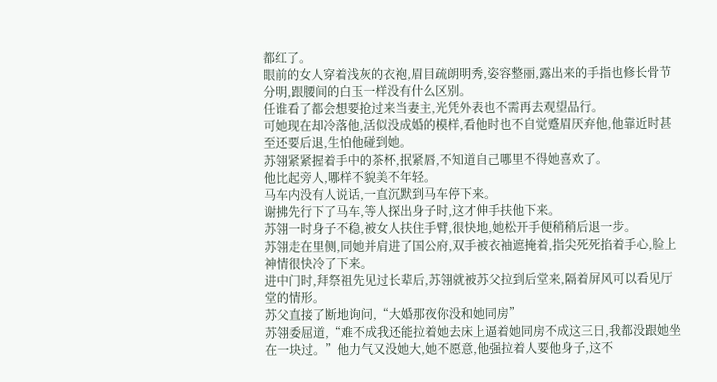都红了。
眼前的女人穿着浅灰的衣袍,眉目疏朗明秀,姿容整丽,露出来的手指也修长骨节分明,跟腰间的白玉一样没有什么区别。
任谁看了都会想要抢过来当妻主,光凭外表也不需再去观望品行。
可她现在却冷落他,活似没成婚的模样,看他时也不自觉蹙眉厌弃他,他靠近时甚至还要后退,生怕他碰到她。
苏翎紧紧握着手中的茶杯,抿紧唇,不知道自己哪里不得她喜欢了。
他比起旁人,哪样不貌美不年轻。
马车内没有人说话,一直沉默到马车停下来。
谢拂先行下了马车,等人探出身子时,这才伸手扶他下来。
苏翎一时身子不稳,被女人扶住手臂,很快地,她松开手便稍稍后退一步。
苏翎走在里侧,同她并肩进了国公府,双手被衣袖遮掩着,指尖死死掐着手心,脸上神情很快冷了下来。
进中门时,拜祭祖先见过长辈后,苏翎就被苏父拉到后堂来,隔着屏风可以看见厅堂的情形。
苏父直接了断地询问,“大婚那夜你没和她同房”
苏翎委屈道,“难不成我还能拉着她去床上逼着她同房不成这三日,我都没跟她坐在一块过。”他力气又没她大,她不愿意,他强拉着人要他身子,这不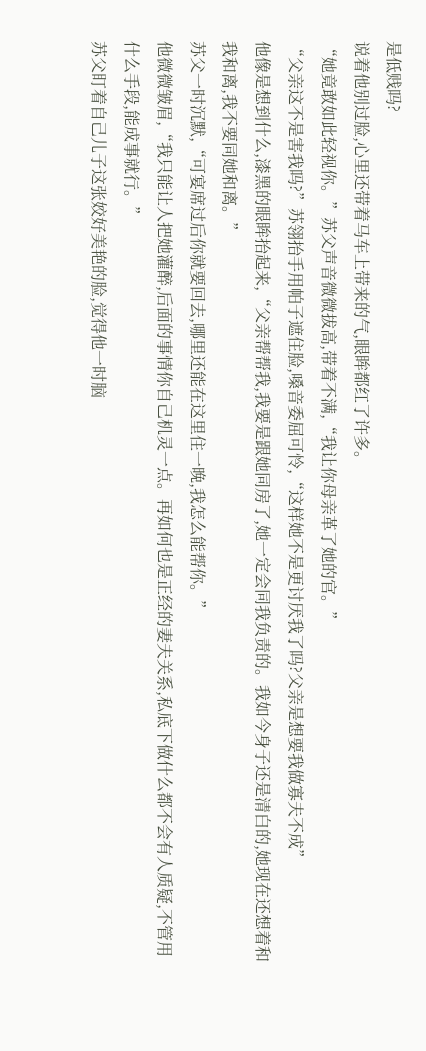是低贱吗?
说着他别过脸,心里还带着马车上带来的气,眼眸都红了许多。
“她竟敢如此轻视你。”苏父声音微微拔高,带着不满,“我让你母亲革了她的官。”
“父亲这不是害我吗?”苏翎抬手用帕子遮住脸,嗓音委屈可怜,“这样她不是更讨厌我了吗?父亲是想要我做寡夫不成”
他像是想到什么,漆黑的眼眸抬起来,“父亲帮帮我,我要是跟她同房了,她一定会同我负责的。我如今身子还是清白的,她现在还想着和我和离,我不要同她和离。”
苏父一时沉默,“可宴席过后你就要回去,哪里还能在这里住一晚,我怎么能帮你。”
他微微皱眉,“我只能让人把她灌醉,后面的事情你自己机灵一点。再如何也是正经的妻夫关系,私底下做什么都不会有人质疑,不管用什么手段,能成事就行。”
苏父盯着自己儿子这张姣好美艳的脸,觉得他一时脑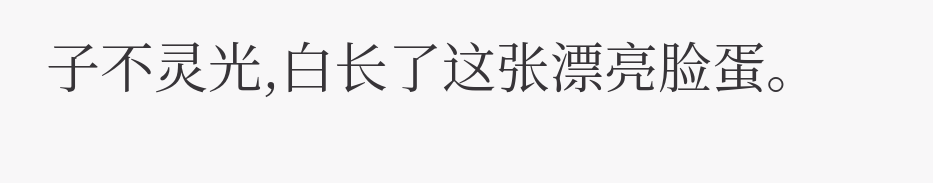子不灵光,白长了这张漂亮脸蛋。